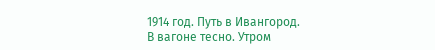1914 год. Путь в Ивангород.
В вагоне тесно. Утром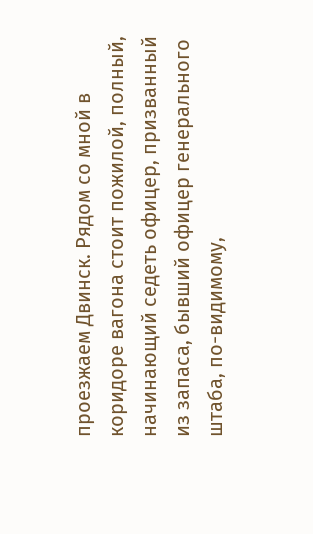проезжаем Двинск. Рядом со мной в коридоре вагона стоит пожилой, полный, начинающий седеть офицер, призванный из запаса, бывший офицер генерального штаба, по-видимому,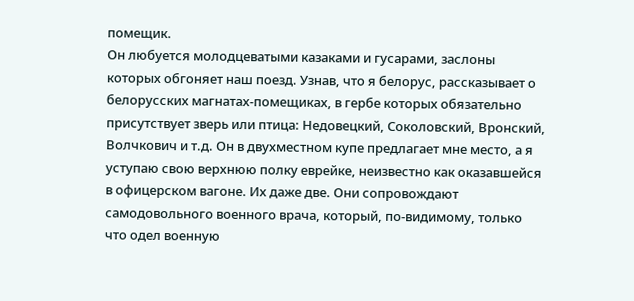помещик.
Он любуется молодцеватыми казаками и гусарами, заслоны которых обгоняет наш поезд. Узнав, что я белорус, рассказывает о белорусских магнатах-помещиках, в гербе которых обязательно присутствует зверь или птица: Недовецкий, Соколовский, Вронский, Волчкович и т.д. Он в двухместном купе предлагает мне место, а я уступаю свою верхнюю полку еврейке, неизвестно как оказавшейся в офицерском вагоне. Их даже две. Они сопровождают самодовольного военного врача, который, по-видимому, только что одел военную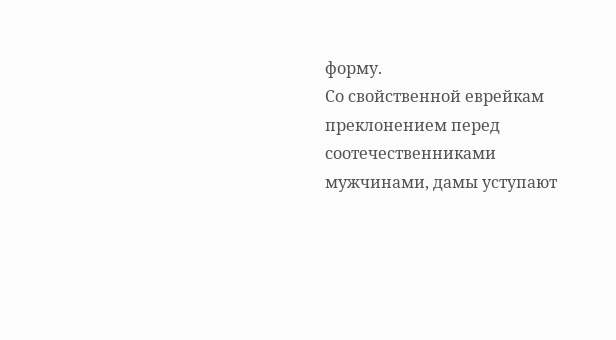форму.
Со свойственной еврейкам преклонением перед соотечественниками мужчинами, дамы уступают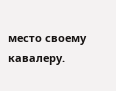место своему кавалеру.